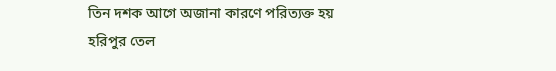তিন দশক আগে অজানা কারণে পরিত্যক্ত হয় হরিপুর তেল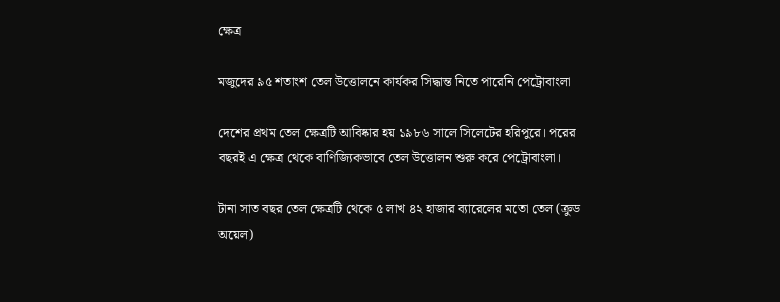ক্ষেত্র

মজুদের ৯৫ শতাংশ তেল উত্তোলনে কার্যকর সিদ্ধান্ত নিতে পারেনি পেট্রোবাংলা

দেশের প্রথম তেল ক্ষেত্রটি আবিষ্কার হয় ১৯৮৬ সালে সিলেটের হরিপুরে। পরের বছরই এ ক্ষেত্র থেকে বাণিজ্যিকভাবে তেল উত্তোলন শুরু করে পেট্রোবাংলা।

টানা সাত বছর তেল ক্ষেত্রটি থেকে ৫ লাখ ৪২ হাজার ব্যারেলের মতো তেল (ক্রুড অয়েল)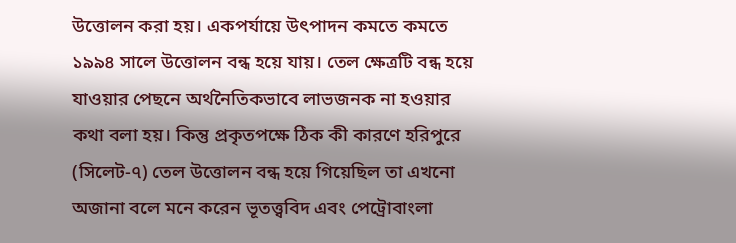উত্তোলন করা হয়। একপর্যায়ে উৎপাদন কমতে কমতে ১৯৯৪ সালে উত্তোলন বন্ধ হয়ে যায়। তেল ক্ষেত্রটি বন্ধ হয়ে যাওয়ার পেছনে অর্থনৈতিকভাবে লাভজনক না হওয়ার কথা বলা হয়। কিন্তু প্রকৃতপক্ষে ঠিক কী কারণে হরিপুরে (সিলেট-৭) তেল উত্তোলন বন্ধ হয়ে গিয়েছিল তা এখনো অজানা বলে মনে করেন ভূতত্ত্ববিদ এবং পেট্রোবাংলা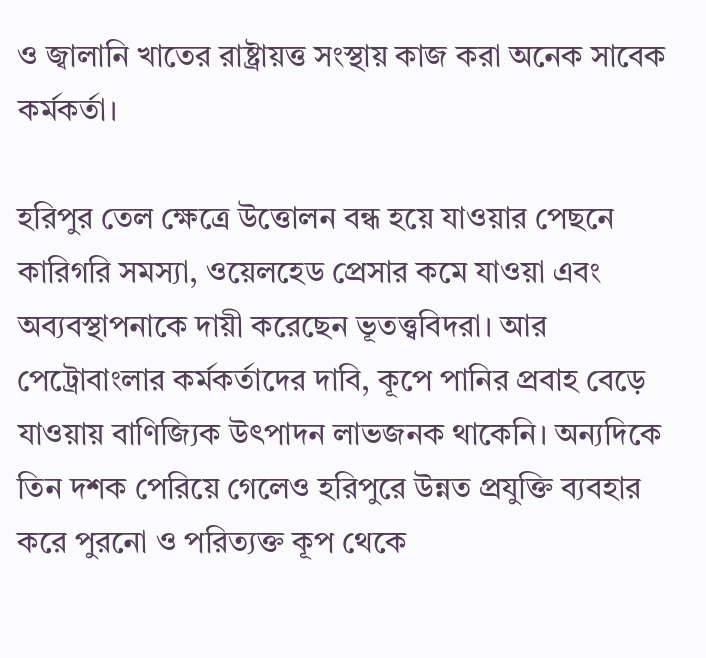ও জ্বালানি খাতের রাষ্ট্রায়ত্ত সংস্থায় কাজ করা অনেক সাবেক কর্মকর্তা।

হরিপুর তেল ক্ষেত্রে উত্তোলন বন্ধ হয়ে যাওয়ার পেছনে কারিগরি সমস্যা, ওয়েলহেড প্রেসার কমে যাওয়া এবং অব্যবস্থাপনাকে দায়ী করেছেন ভূতত্ত্ববিদরা। আর পেট্রোবাংলার কর্মকর্তাদের দাবি, কূপে পানির প্রবাহ বেড়ে যাওয়ায় বাণিজ্যিক উৎপাদন লাভজনক থাকেনি। অন্যদিকে তিন দশক পেরিয়ে গেলেও হরিপুরে উন্নত প্রযুক্তি ব্যবহার করে পুরনো ও পরিত্যক্ত কূপ থেকে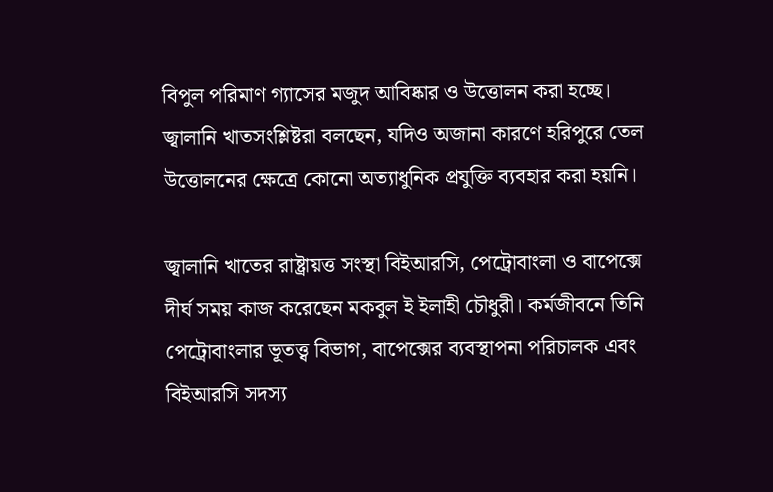বিপুল পরিমাণ গ্যাসের মজুদ আবিষ্কার ও উত্তোলন করা হচ্ছে। জ্বালানি খাতসংশ্লিষ্টরা বলছেন, যদিও অজানা কারণে হরিপুরে তেল উত্তোলনের ক্ষেত্রে কোনো অত্যাধুনিক প্রযুক্তি ব্যবহার করা হয়নি।

জ্বালানি খাতের রাষ্ট্রায়ত্ত সংস্থা বিইআরসি, পেট্রোবাংলা ও বাপেক্সে দীর্ঘ সময় কাজ করেছেন মকবুল ই ইলাহী চৌধুরী। কর্মজীবনে তিনি পেট্রোবাংলার ভূতত্ত্ব বিভাগ, বাপেক্সের ব্যবস্থাপনা পরিচালক এবং বিইআরসি সদস্য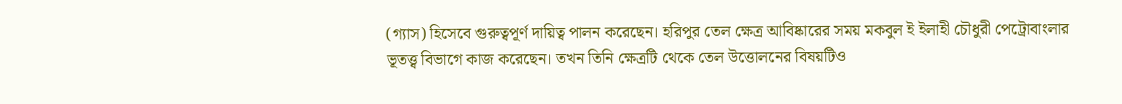(গ্যাস) হিসেবে গুরুত্বপূর্ণ দায়িত্ব পালন করেছেন। হরিপুর তেল ক্ষেত্র আবিষ্কারের সময় মকবুল ই ইলাহী চৌধুরী পেট্রোবাংলার ভূতত্ত্ব বিভাগে কাজ করেছেন। তখন তিনি ক্ষেত্রটি থেকে তেল উত্তোলনের বিষয়টিও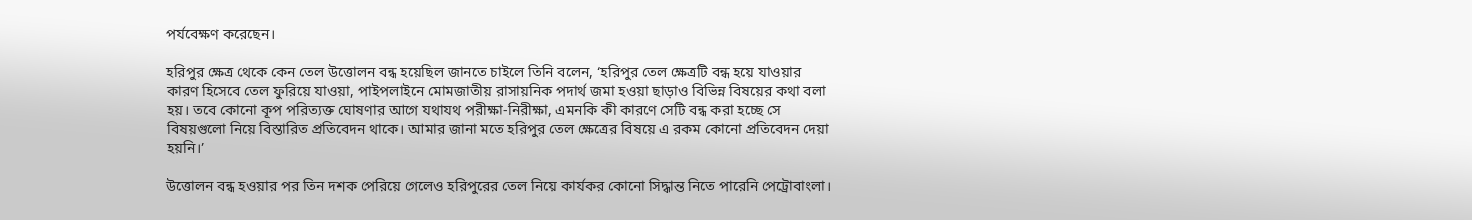পর্যবেক্ষণ করেছেন।

হরিপুর ক্ষেত্র থেকে কেন তেল উত্তোলন বন্ধ হয়েছিল জানতে চাইলে তিনি বলেন, ‘হরিপুর তেল ক্ষেত্রটি বন্ধ হয়ে যাওয়ার কারণ হিসেবে তেল ফুরিয়ে যাওয়া, পাইপলাইনে মোমজাতীয় রাসায়নিক পদার্থ জমা হওয়া ছাড়াও বিভিন্ন বিষয়ের কথা বলা হয়। তবে কোনো কূপ পরিত্যক্ত ঘোষণার আগে যথাযথ পরীক্ষা-নিরীক্ষা, এমনকি কী কারণে সেটি বন্ধ করা হচ্ছে সে বিষয়গুলো নিয়ে বিস্তারিত প্রতিবেদন থাকে। আমার জানা মতে হরিপুর তেল ক্ষেত্রের বিষয়ে এ রকম কোনো প্রতিবেদন দেয়া হয়নি।’

উত্তোলন বন্ধ হওয়ার পর তিন দশক পেরিয়ে গেলেও হরিপুরের তেল নিয়ে কার্যকর কোনো সিদ্ধান্ত নিতে পারেনি পেট্রোবাংলা।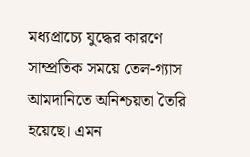মধ্যপ্রাচ্যে যুদ্ধের কারণে সাম্প্রতিক সময়ে তেল-গ্যাস আমদানিতে অনিশ্চয়তা তৈরি হয়েছে। এমন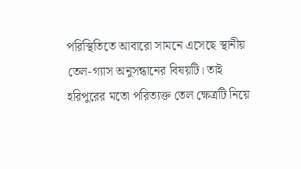পরিস্থিতিতে আবারো সামনে এসেছে স্থানীয় তেল-গ্যাস অনুসন্ধানের বিষয়টি। তাই হরিপুরের মতো পরিত্যক্ত তেল ক্ষেত্রটি নিয়ে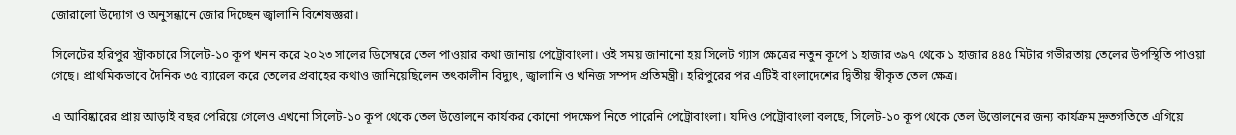জোরালো উদ্যোগ ও অনুসন্ধানে জোর দিচ্ছেন জ্বালানি বিশেষজ্ঞরা।

সিলেটের হরিপুর স্ট্রাকচারে সিলেট-১০ কূপ খনন করে ২০২৩ সালের ডিসেম্বরে তেল পাওয়ার কথা জানায় পেট্রোবাংলা। ওই সময় জানানো হয় সিলেট গ্যাস ক্ষেত্রের নতুন কূপে ১ হাজার ৩৯৭ থেকে ১ হাজার ৪৪৫ মিটার গভীরতায় তেলের উপস্থিতি পাওয়া গেছে। প্রাথমিকভাবে দৈনিক ৩৫ ব্যারেল করে তেলের প্রবাহের কথাও জানিয়েছিলেন তৎকালীন বিদ্যুৎ, জ্বালানি ও খনিজ সম্পদ প্রতিমন্ত্রী। হরিপুরের পর এটিই বাংলাদেশের দ্বিতীয় স্বীকৃত তেল ক্ষেত্র।

এ আবিষ্কারের প্রায় আড়াই বছর পেরিয়ে গেলেও এখনো সিলেট-১০ কূপ থেকে তেল উত্তোলনে কার্যকর কোনো পদক্ষেপ নিতে পারেনি পেট্রোবাংলা। যদিও পেট্রোবাংলা বলছে, সিলেট-১০ কূপ থেকে তেল উত্তোলনের জন্য কার্যক্রম দ্রুতগতিতে এগিয়ে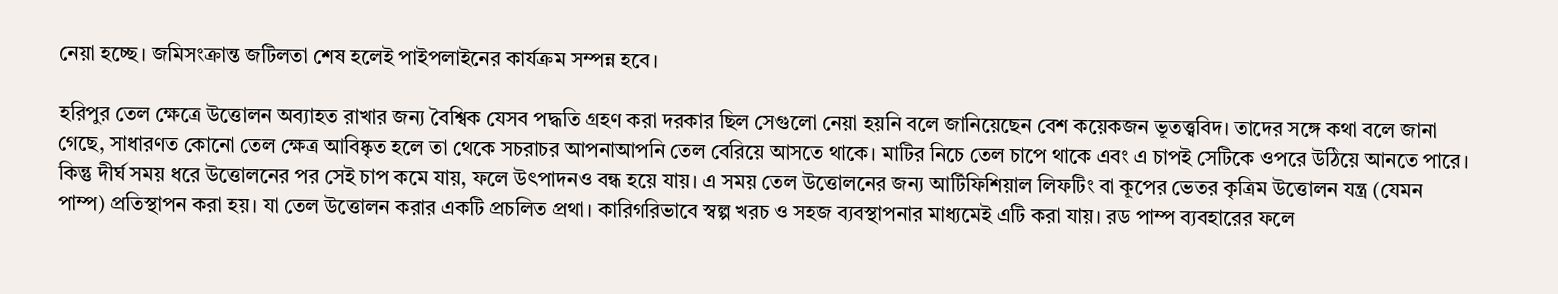নেয়া হচ্ছে। জমিসংক্রান্ত জটিলতা শেষ হলেই পাইপলাইনের কার্যক্রম সম্পন্ন হবে।

হরিপুর তেল ক্ষেত্রে উত্তোলন অব্যাহত রাখার জন্য বৈশ্বিক যেসব পদ্ধতি গ্রহণ করা দরকার ছিল সেগুলো নেয়া হয়নি বলে জানিয়েছেন বেশ কয়েকজন ভূতত্ত্ববিদ। তাদের সঙ্গে কথা বলে জানা গেছে, সাধারণত কোনো তেল ক্ষেত্র আবিষ্কৃত হলে তা থেকে সচরাচর আপনাআপনি তেল বেরিয়ে আসতে থাকে। মাটির নিচে তেল চাপে থাকে এবং এ চাপই সেটিকে ওপরে উঠিয়ে আনতে পারে। কিন্তু দীর্ঘ সময় ধরে উত্তোলনের পর সেই চাপ কমে যায়, ফলে উৎপাদনও বন্ধ হয়ে যায়। এ সময় তেল উত্তোলনের জন্য আর্টিফিশিয়াল লিফটিং বা কূপের ভেতর কৃত্রিম উত্তোলন যন্ত্র (যেমন পাম্প) প্রতিস্থাপন করা হয়। যা তেল উত্তোলন করার একটি প্রচলিত প্রথা। কারিগরিভাবে স্বল্প খরচ ও সহজ ব্যবস্থাপনার মাধ্যমেই এটি করা যায়। রড পাম্প ব্যবহারের ফলে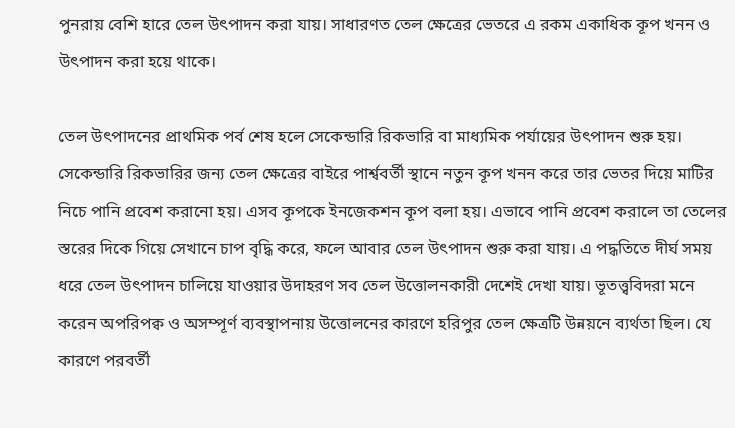পুনরায় বেশি হারে তেল উৎপাদন করা যায়। সাধারণত তেল ক্ষেত্রের ভেতরে এ রকম একাধিক কূপ খনন ও উৎপাদন করা হয়ে থাকে।

তেল উৎপাদনের প্রাথমিক পর্ব শেষ হলে সেকেন্ডারি রিকভারি বা মাধ্যমিক পর্যায়ের উৎপাদন শুরু হয়। সেকেন্ডারি রিকভারির জন্য তেল ক্ষেত্রের বাইরে পার্শ্ববর্তী স্থানে নতুন কূপ খনন করে তার ভেতর দিয়ে মাটির নিচে পানি প্রবেশ করানো হয়। এসব কূপকে ইনজেকশন কূপ বলা হয়। এভাবে পানি প্রবেশ করালে তা তেলের স্তরের দিকে গিয়ে সেখানে চাপ বৃদ্ধি করে, ফলে আবার তেল উৎপাদন শুরু করা যায়। এ পদ্ধতিতে দীর্ঘ সময় ধরে তেল উৎপাদন চালিয়ে যাওয়ার উদাহরণ সব তেল উত্তোলনকারী দেশেই দেখা যায়। ভূতত্ত্ববিদরা মনে করেন অপরিপক্ব ও অসম্পূর্ণ ব্যবস্থাপনায় উত্তোলনের কারণে হরিপুর তেল ক্ষেত্রটি উন্নয়নে ব্যর্থতা ছিল। যে কারণে পরবর্তী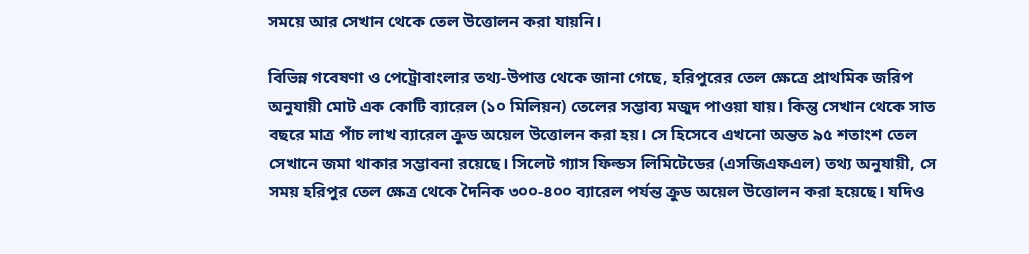সময়ে আর সেখান থেকে তেল উত্তোলন করা যায়নি।

বিভিন্ন গবেষণা ও পেট্রোবাংলার তথ্য-উপাত্ত থেকে জানা গেছে, হরিপুরের তেল ক্ষেত্রে প্রাথমিক জরিপ অনুযায়ী মোট এক কোটি ব্যারেল (১০ মিলিয়ন) তেলের সম্ভাব্য মজুদ পাওয়া যায়। কিন্তু সেখান থেকে সাত বছরে মাত্র পাঁচ লাখ ব্যারেল ক্রুড অয়েল উত্তোলন করা হয়। সে হিসেবে এখনো অন্তত ৯৫ শতাংশ তেল সেখানে জমা থাকার সম্ভাবনা রয়েছে। সিলেট গ্যাস ফিল্ডস লিমিটেডের (এসজিএফএল) তথ্য অনুযায়ী, সে সময় হরিপুর তেল ক্ষেত্র থেকে দৈনিক ৩০০-৪০০ ব্যারেল পর্যন্ত ক্রুড অয়েল উত্তোলন করা হয়েছে। যদিও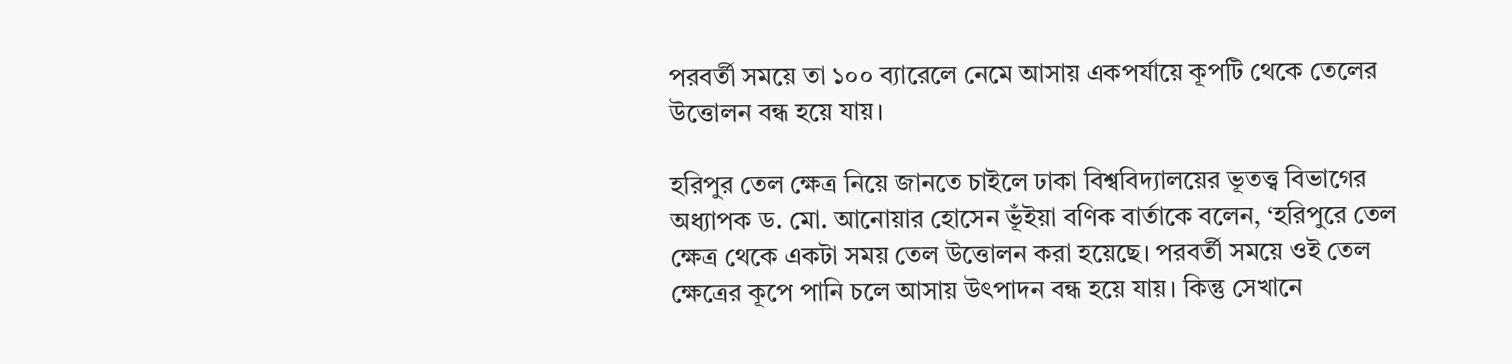পরবর্তী সময়ে তা ১০০ ব্যারেলে নেমে আসায় একপর্যায়ে কূপটি থেকে তেলের উত্তোলন বন্ধ হয়ে যায়।

হরিপুর তেল ক্ষেত্র নিয়ে জানতে চাইলে ঢাকা বিশ্ববিদ্যালয়ের ভূতত্ত্ব বিভাগের অধ্যাপক ড. মো. আনোয়ার হোসেন ভূঁইয়া বণিক বার্তাকে বলেন, ‘হরিপুরে তেল ক্ষেত্র থেকে একটা সময় তেল উত্তোলন করা হয়েছে। পরবর্তী সময়ে ওই তেল ক্ষেত্রের কূপে পানি চলে আসায় উৎপাদন বন্ধ হয়ে যায়। কিন্তু সেখানে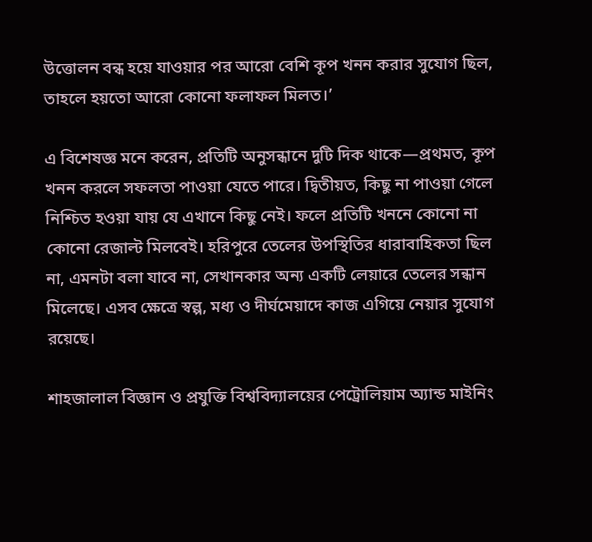উত্তোলন বন্ধ হয়ে যাওয়ার পর আরো বেশি কূপ খনন করার সুযোগ ছিল, তাহলে হয়তো আরো কোনো ফলাফল মিলত।’

এ বিশেষজ্ঞ মনে করেন, প্রতিটি অনুসন্ধানে দুটি দিক থাকে—প্রথমত, কূপ খনন করলে সফলতা পাওয়া যেতে পারে। দ্বিতীয়ত, কিছু না পাওয়া গেলে নিশ্চিত হওয়া যায় যে এখানে কিছু নেই। ফলে প্রতিটি খননে কোনো না কোনো রেজাল্ট মিলবেই। হরিপুরে তেলের উপস্থিতির ধারাবাহিকতা ছিল না, এমনটা বলা যাবে না, সেখানকার অন্য একটি লেয়ারে তেলের সন্ধান মিলেছে। এসব ক্ষেত্রে স্বল্প, মধ্য ও দীর্ঘমেয়াদে কাজ এগিয়ে নেয়ার সুযোগ রয়েছে।

শাহজালাল বিজ্ঞান ও প্রযুক্তি বিশ্ববিদ্যালয়ের পেট্রোলিয়াম অ্যান্ড মাইনিং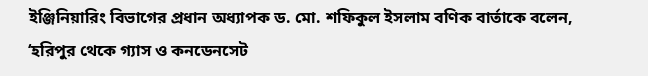ইঞ্জিনিয়ারিং বিভাগের প্রধান অধ্যাপক ড. মো. শফিকুল ইসলাম বণিক বার্তাকে বলেন, ‘হরিপুর থেকে গ্যাস ও কনডেনসেট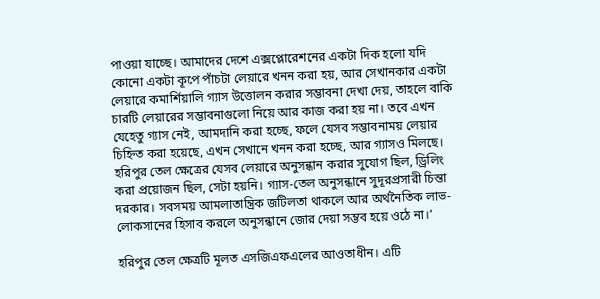পাওয়া যাচ্ছে। আমাদের দেশে এক্সপ্লোরেশনের একটা দিক হলো যদি কোনো একটা কূপে পাঁচটা লেয়ারে খনন করা হয়, আর সেখানকার একটা লেয়ারে কমার্শিয়ালি গ্যাস উত্তোলন করার সম্ভাবনা দেখা দেয়, তাহলে বাকি চারটি লেয়ারের সম্ভাবনাগুলো নিয়ে আর কাজ করা হয় না। তবে এখন যেহেতু গ্যাস নেই, আমদানি করা হচ্ছে, ফলে যেসব সম্ভাবনাময় লেয়ার চিহ্নিত করা হয়েছে, এখন সেখানে খনন করা হচ্ছে, আর গ্যাসও মিলছে। হরিপুর তেল ক্ষেত্রের যেসব লেয়ারে অনুসন্ধান করার সুযোগ ছিল, ড্রিলিং করা প্রয়োজন ছিল, সেটা হয়নি। গ্যাস-তেল অনুসন্ধানে সুদূরপ্রসারী চিন্তা দরকার। সবসময় আমলাতান্ত্রিক জটিলতা থাকলে আর অর্থনৈতিক লাভ-লোকসানের হিসাব করলে অনুসন্ধানে জোর দেয়া সম্ভব হয়ে ওঠে না।’

হরিপুর তেল ক্ষেত্রটি মূলত এসজিএফএলের আওতাধীন। এটি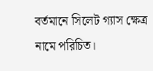বর্তমানে সিলেট গ্যাস ক্ষেত্র নামে পরিচিত।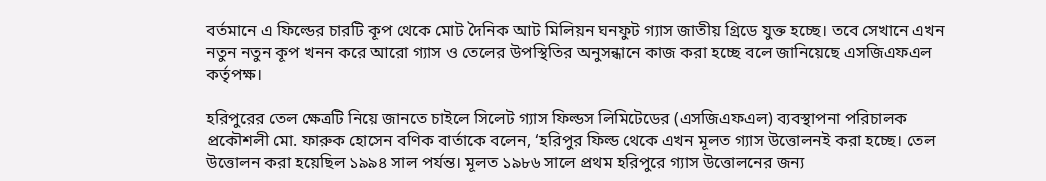বর্তমানে এ ফিল্ডের চারটি কূপ থেকে মোট দৈনিক আট মিলিয়ন ঘনফুট গ্যাস জাতীয় গ্রিডে যুক্ত হচ্ছে। তবে সেখানে এখন নতুন নতুন কূপ খনন করে আরো গ্যাস ও তেলের উপস্থিতির অনুসন্ধানে কাজ করা হচ্ছে বলে জানিয়েছে এসজিএফএল কর্তৃপক্ষ।

হরিপুরের তেল ক্ষেত্রটি নিয়ে জানতে চাইলে সিলেট গ্যাস ফিল্ডস লিমিটেডের (এসজিএফএল) ব্যবস্থাপনা পরিচালক প্রকৌশলী মো. ফারুক হোসেন বণিক বার্তাকে বলেন, ‘হরিপুর ফিল্ড থেকে এখন মূলত গ্যাস উত্তোলনই করা হচ্ছে। তেল উত্তোলন করা হয়েছিল ১৯৯৪ সাল পর্যন্ত। মূলত ১৯৮৬ সালে প্রথম হরিপুরে গ্যাস উত্তোলনের জন্য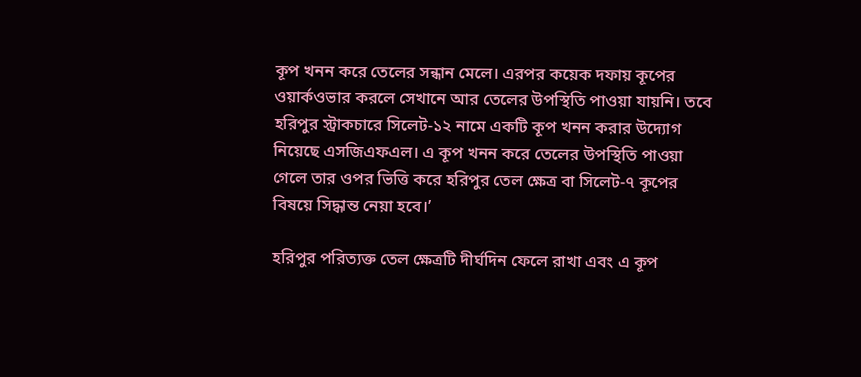কূপ খনন করে তেলের সন্ধান মেলে। এরপর কয়েক দফায় কূপের ওয়ার্কওভার করলে সেখানে আর তেলের উপস্থিতি পাওয়া যায়নি। তবে হরিপুর স্ট্রাকচারে সিলেট-১২ নামে একটি কূপ খনন করার উদ্যোগ নিয়েছে এসজিএফএল। এ কূপ খনন করে তেলের উপস্থিতি পাওয়া গেলে তার ওপর ভিত্তি করে হরিপুর তেল ক্ষেত্র বা সিলেট-৭ কূপের বিষয়ে সিদ্ধান্ত নেয়া হবে।’

হরিপুর পরিত্যক্ত তেল ক্ষেত্রটি দীর্ঘদিন ফেলে রাখা এবং এ কূপ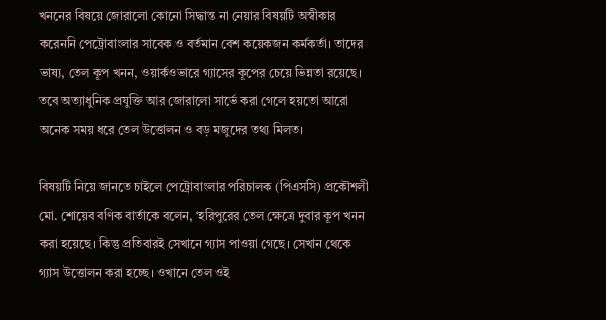খননের বিষয়ে জোরালো কোনো সিদ্ধান্ত না নেয়ার বিষয়টি অস্বীকার করেননি পেট্রোবাংলার সাবেক ও বর্তমান বেশ কয়েকজন কর্মকর্তা। তাদের ভাষ্য, তেল কূপ খনন, ওয়ার্কওভারে গ্যাসের কূপের চেয়ে ভিন্নতা রয়েছে। তবে অত্যাধুনিক প্রযুক্তি আর জোরালো সার্ভে করা গেলে হয়তো আরো অনেক সময় ধরে তেল উত্তোলন ও বড় মজুদের তথ্য মিলত।

বিষয়টি নিয়ে জানতে চাইলে পেট্রোবাংলার পরিচালক (পিএসসি) প্রকৌশলী মো. শোয়েব বণিক বার্তাকে বলেন, ‘হরিপুরের তেল ক্ষেত্রে দুবার কূপ খনন করা হয়েছে। কিন্তু প্রতিবারই সেখানে গ্যাস পাওয়া গেছে। সেখান থেকে গ্যাস উত্তোলন করা হচ্ছে। ওখানে তেল ওই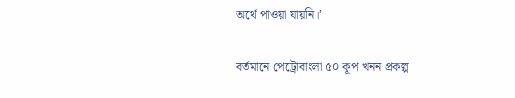অর্থে পাওয়া যায়নি।’

বর্তমানে পেট্রোবাংলা ৫০ কূপ খনন প্রকল্প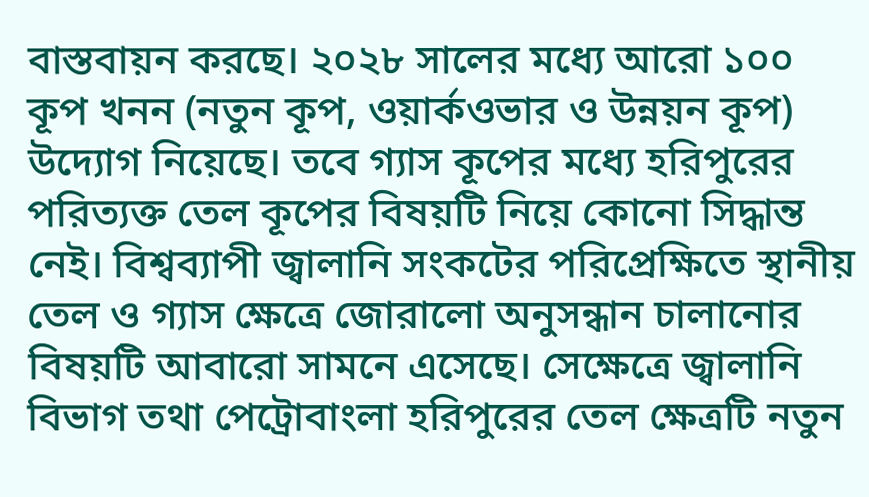বাস্তবায়ন করছে। ২০২৮ সালের মধ্যে আরো ১০০ কূপ খনন (নতুন কূপ, ওয়ার্কওভার ও উন্নয়ন কূপ) উদ্যোগ নিয়েছে। তবে গ্যাস কূপের মধ্যে হরিপুরের পরিত্যক্ত তেল কূপের বিষয়টি নিয়ে কোনো সিদ্ধান্ত নেই। বিশ্বব্যাপী জ্বালানি সংকটের পরিপ্রেক্ষিতে স্থানীয় তেল ও গ্যাস ক্ষেত্রে জোরালো অনুসন্ধান চালানোর বিষয়টি আবারো সামনে এসেছে। সেক্ষেত্রে জ্বালানি বিভাগ তথা পেট্রোবাংলা হরিপুরের তেল ক্ষেত্রটি নতুন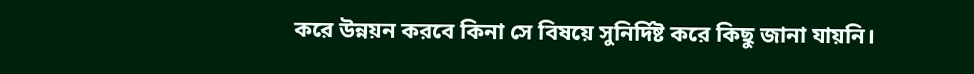করে উন্নয়ন করবে কিনা সে বিষয়ে সুনির্দিষ্ট করে কিছু জানা যায়নি।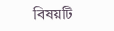বিষয়টি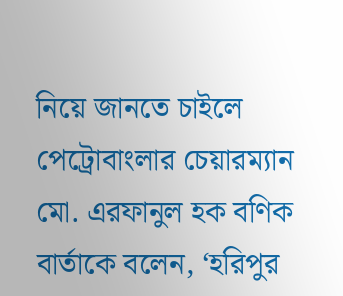নিয়ে জানতে চাইলে পেট্রোবাংলার চেয়ারম্যান মো. এরফানুল হক বণিক বার্তাকে বলেন, ‘হরিপুর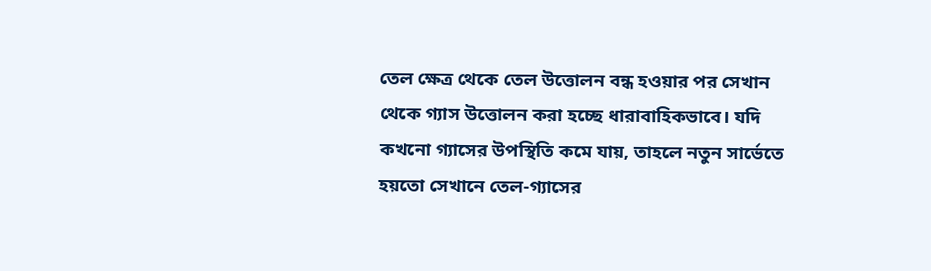তেল ক্ষেত্র থেকে তেল উত্তোলন বন্ধ হওয়ার পর সেখান থেকে গ্যাস উত্তোলন করা হচ্ছে ধারাবাহিকভাবে। যদি কখনো গ্যাসের উপস্থিতি কমে যায়, তাহলে নতুন সার্ভেতে হয়তো সেখানে তেল-গ্যাসের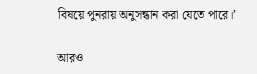বিষয়ে পুনরায় অনুসন্ধান করা যেতে পারে।’

আরও